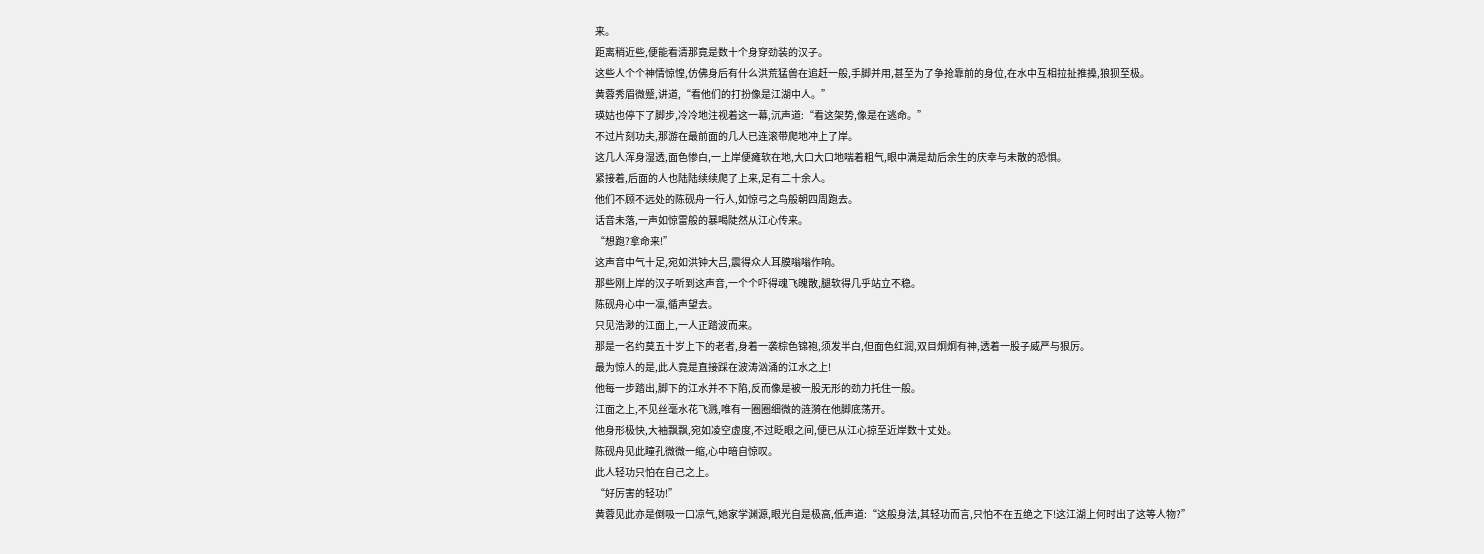来。
距离稍近些,便能看清那竟是数十个身穿劲装的汉子。
这些人个个神情惊惶,仿佛身后有什么洪荒猛兽在追赶一般,手脚并用,甚至为了争抢靠前的身位,在水中互相拉扯推搡,狼狈至极。
黄蓉秀眉微蹙,讲道,“看他们的打扮像是江湖中人。”
瑛姑也停下了脚步,冷冷地注视着这一幕,沉声道:“看这架势,像是在逃命。”
不过片刻功夫,那游在最前面的几人已连滚带爬地冲上了岸。
这几人浑身湿透,面色惨白,一上岸便瘫软在地,大口大口地喘着粗气,眼中满是劫后余生的庆幸与未散的恐惧。
紧接着,后面的人也陆陆续续爬了上来,足有二十余人。
他们不顾不远处的陈砚舟一行人,如惊弓之鸟般朝四周跑去。
话音未落,一声如惊雷般的暴喝陡然从江心传来。
“想跑?拿命来!”
这声音中气十足,宛如洪钟大吕,震得众人耳膜嗡嗡作响。
那些刚上岸的汉子听到这声音,一个个吓得魂飞魄散,腿软得几乎站立不稳。
陈砚舟心中一凛,循声望去。
只见浩渺的江面上,一人正踏波而来。
那是一名约莫五十岁上下的老者,身着一袭棕色锦袍,须发半白,但面色红润,双目炯炯有神,透着一股子威严与狠厉。
最为惊人的是,此人竟是直接踩在波涛汹涌的江水之上!
他每一步踏出,脚下的江水并不下陷,反而像是被一股无形的劲力托住一般。
江面之上,不见丝毫水花飞溅,唯有一圈圈细微的涟漪在他脚底荡开。
他身形极快,大袖飘飘,宛如凌空虚度,不过眨眼之间,便已从江心掠至近岸数十丈处。
陈砚舟见此瞳孔微微一缩,心中暗自惊叹。
此人轻功只怕在自己之上。
“好厉害的轻功!”
黄蓉见此亦是倒吸一口凉气,她家学渊源,眼光自是极高,低声道:“这般身法,其轻功而言,只怕不在五绝之下!这江湖上何时出了这等人物?”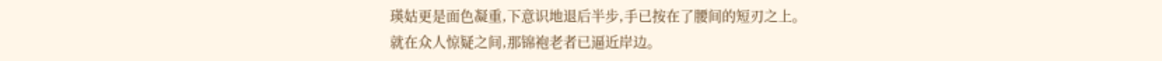瑛姑更是面色凝重,下意识地退后半步,手已按在了腰间的短刃之上。
就在众人惊疑之间,那锦袍老者已逼近岸边。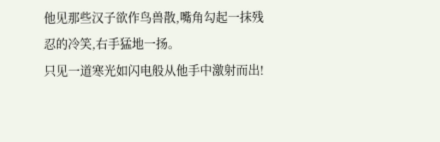他见那些汉子欲作鸟兽散,嘴角勾起一抹残忍的冷笑,右手猛地一扬。
只见一道寒光如闪电般从他手中激射而出!